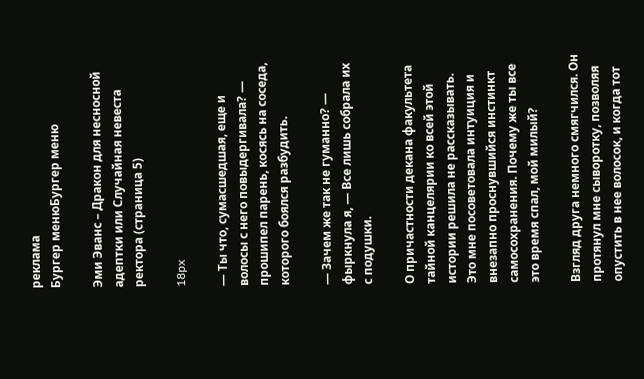реклама
Бургер менюБургер меню

Эми Эванс – Дракон для несносной адептки или Случайная невеста ректора (страница 5)

18px

— Ты что, сумасшедшая, еще и волосы с него повыдергивала? — прошипел парень, косясь на соседа, которого боялся разбудить.

— Зачем же так не гуманно? — фыркнула я, — Все лишь собрала их с подушки.

О причастности декана факультета тайной канцелярии ко всей этой истории решила не рассказывать. Это мне посоветовала интуиция и внезапно проснувшийся инстинкт самосохранения. Почему же ты все это время спал, мой милый?

Взгляд друга немного смягчился. Он протянул мне сыворотку, позволяя опустить в нее волосок, и когда тот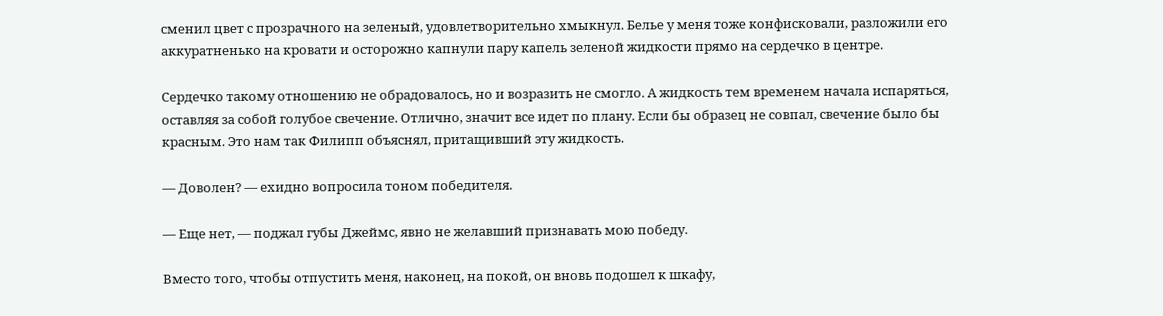сменил цвет с прозрачного на зеленый, удовлетворительно хмыкнул. Белье у меня тоже конфисковали, разложили его аккуратненько на кровати и осторожно капнули пару капель зеленой жидкости прямо на сердечко в центре.

Сердечко такому отношению не обрадовалось, но и возразить не смогло. А жидкость тем временем начала испаряться, оставляя за собой голубое свечение. Отлично, значит все идет по плану. Если бы образец не совпал, свечение было бы красным. Это нам так Филипп объяснял, притащивший эту жидкость.

— Доволен? — ехидно вопросила тоном победителя.

— Еще нет, — поджал губы Джеймс, явно не желавший признавать мою победу.

Вместо того, чтобы отпустить меня, наконец, на покой, он вновь подошел к шкафу,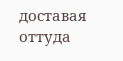доставая оттуда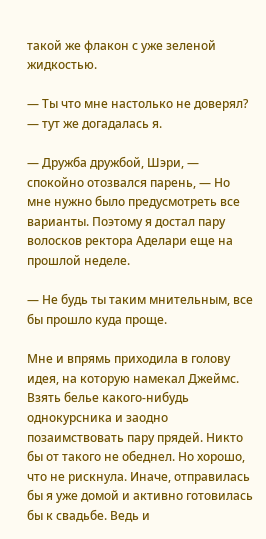такой же флакон с уже зеленой жидкостью.

— Ты что мне настолько не доверял? — тут же догадалась я.

— Дружба дружбой, Шэри, — спокойно отозвался парень, — Но мне нужно было предусмотреть все варианты. Поэтому я достал пару волосков ректора Аделари еще на прошлой неделе.

— Не будь ты таким мнительным, все бы прошло куда проще.

Мне и впрямь приходила в голову идея, на которую намекал Джеймс. Взять белье какого-нибудь однокурсника и заодно позаимствовать пару прядей. Никто бы от такого не обеднел. Но хорошо, что не рискнула. Иначе, отправилась бы я уже домой и активно готовилась бы к свадьбе. Ведь и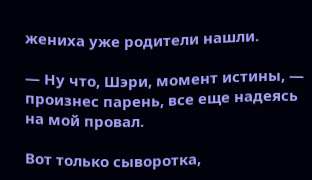жениха уже родители нашли.

— Ну что, Шэри, момент истины, — произнес парень, все еще надеясь на мой провал.

Вот только сыворотка,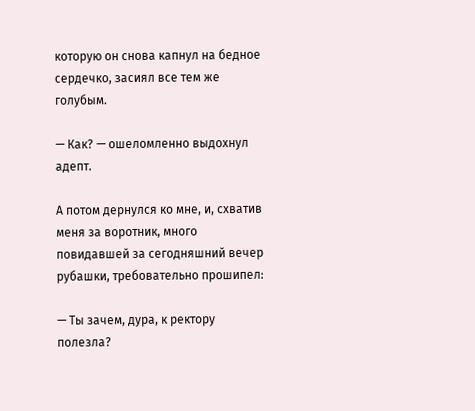которую он снова капнул на бедное сердечко, засиял все тем же голубым.

— Как? — ошеломленно выдохнул адепт.

А потом дернулся ко мне, и, схватив меня за воротник, много повидавшей за сегодняшний вечер рубашки, требовательно прошипел:

— Ты зачем, дура, к ректору полезла?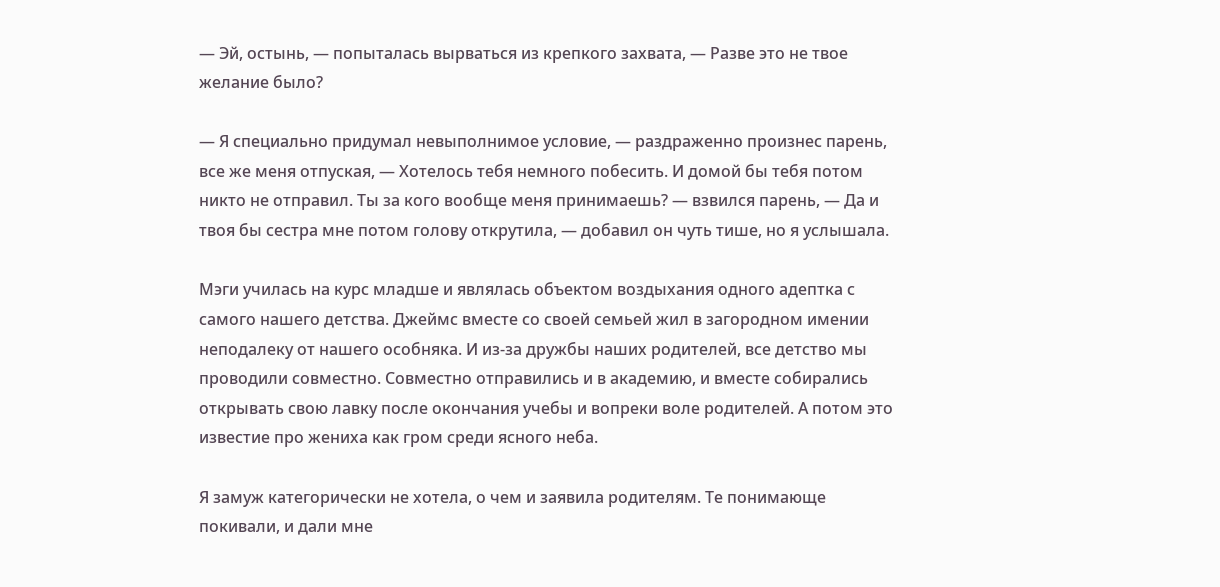— Эй, остынь, — попыталась вырваться из крепкого захвата, — Разве это не твое желание было?

— Я специально придумал невыполнимое условие, — раздраженно произнес парень, все же меня отпуская, — Хотелось тебя немного побесить. И домой бы тебя потом никто не отправил. Ты за кого вообще меня принимаешь? — взвился парень, — Да и твоя бы сестра мне потом голову открутила, — добавил он чуть тише, но я услышала.

Мэги училась на курс младше и являлась объектом воздыхания одного адептка с самого нашего детства. Джеймс вместе со своей семьей жил в загородном имении неподалеку от нашего особняка. И из-за дружбы наших родителей, все детство мы проводили совместно. Совместно отправились и в академию, и вместе собирались открывать свою лавку после окончания учебы и вопреки воле родителей. А потом это известие про жениха как гром среди ясного неба.

Я замуж категорически не хотела, о чем и заявила родителям. Те понимающе покивали, и дали мне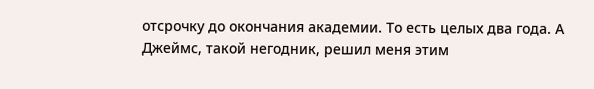отсрочку до окончания академии. То есть целых два года. А Джеймс, такой негодник, решил меня этим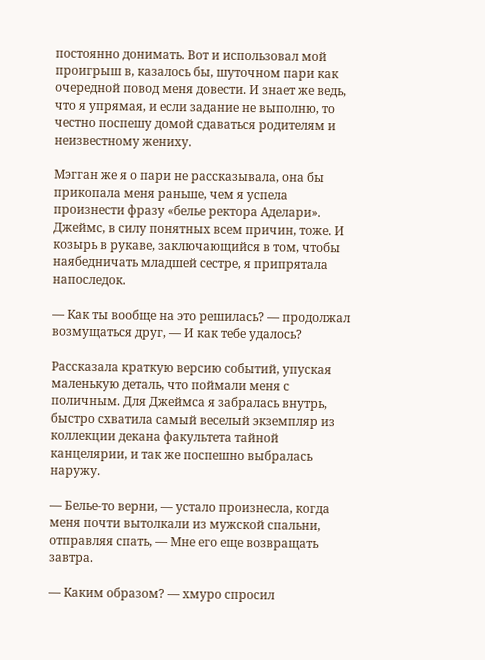постоянно донимать. Вот и использовал мой проигрыш в, казалось бы, шуточном пари как очередной повод меня довести. И знает же ведь, что я упрямая, и если задание не выполню, то честно поспешу домой сдаваться родителям и неизвестному жениху.

Мэгган же я о пари не рассказывала, она бы прикопала меня раньше, чем я успела произнести фразу «белье ректора Аделари». Джеймс, в силу понятных всем причин, тоже. И козырь в рукаве, заключающийся в том, чтобы наябедничать младшей сестре, я припрятала напоследок.

— Как ты вообще на это решилась? — продолжал возмущаться друг, — И как тебе удалось?

Рассказала краткую версию событий, упуская маленькую деталь, что поймали меня с поличным. Для Джеймса я забралась внутрь, быстро схватила самый веселый экземпляр из коллекции декана факультета тайной канцелярии, и так же поспешно выбралась наружу.

— Белье-то верни, — устало произнесла, когда меня почти вытолкали из мужской спальни, отправляя спать, — Мне его еще возвращать завтра.

— Каким образом? — хмуро спросил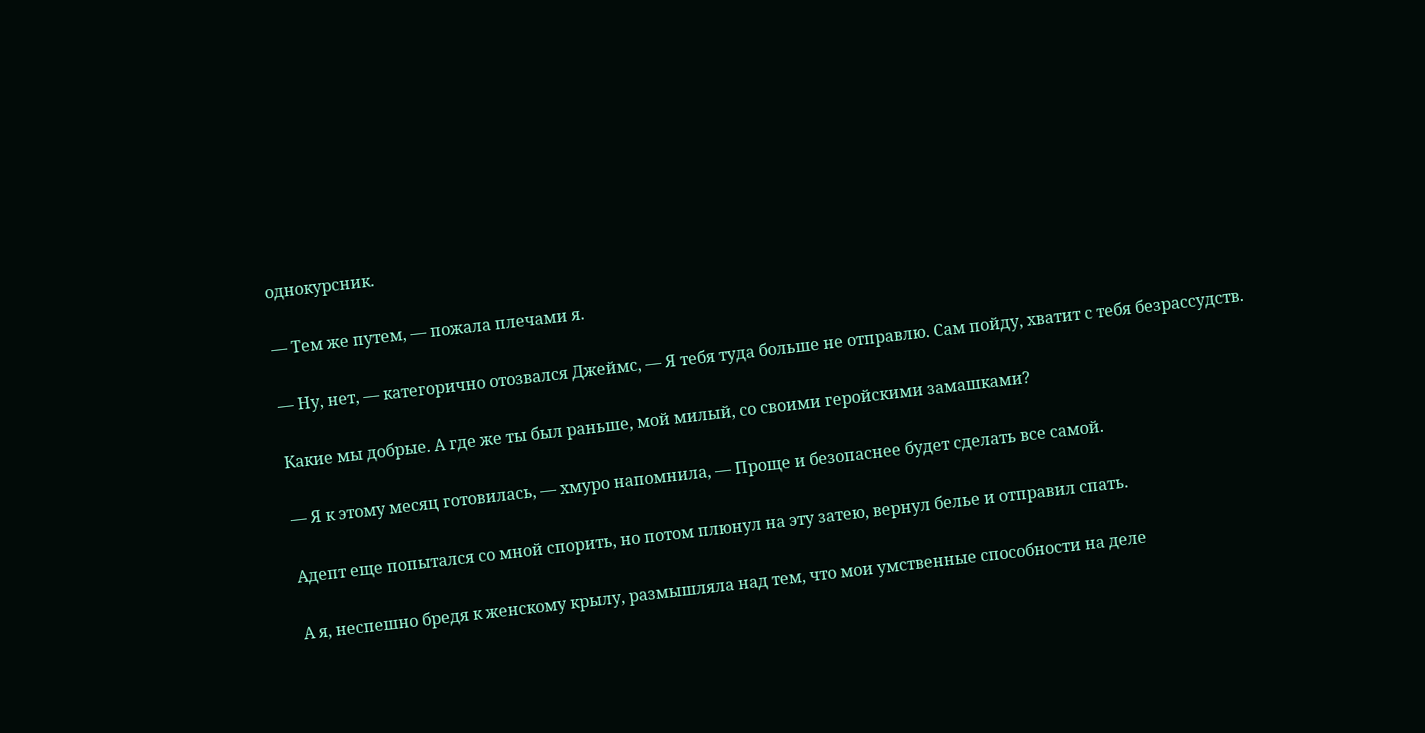однокурсник.

— Тем же путем, — пожала плечами я.

— Ну, нет, — категорично отозвался Джеймс, — Я тебя туда больше не отправлю. Сам пойду, хватит с тебя безрассудств.

Какие мы добрые. А где же ты был раньше, мой милый, со своими геройскими замашками?

— Я к этому месяц готовилась, — хмуро напомнила, — Проще и безопаснее будет сделать все самой.

Адепт еще попытался со мной спорить, но потом плюнул на эту затею, вернул белье и отправил спать.

А я, неспешно бредя к женскому крылу, размышляла над тем, что мои умственные способности на деле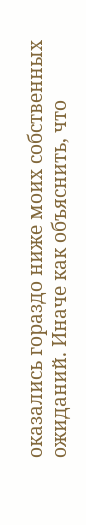оказались гораздо ниже моих собственных ожиданий. Иначе как объяснить, что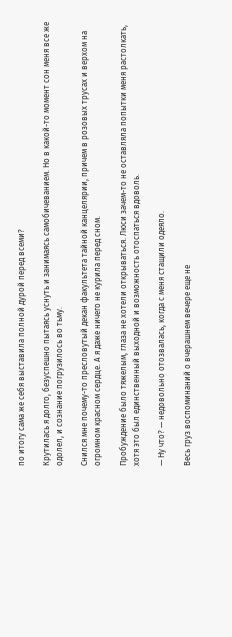по итогу сама же себя выставила полной дурой перед всеми?

Крутилась я долго, безуспешно пытаясь уснуть и занимаясь самобичеванием. Но в какой-то момент сон меня все же одолел, и сознание погрузилось во тьму.

Снился мне почему-то пресловутый декан факультета тайной канцелярии, причем в розовых трусах и верхом на огромном красном сердце. А я даже ничего не курила перед сном.

Пробуждение было тяжелым, глаза не хотели открываться. Люси зачем-то не оставляла попытки меня растолкать, хотя это был единственный выходной и возможность отоспаться вдоволь.

— Ну что? — недовольно отозвалась, когда с меня стащили одеяло.

Весь груз воспоминаний о вчерашнем вечере еще не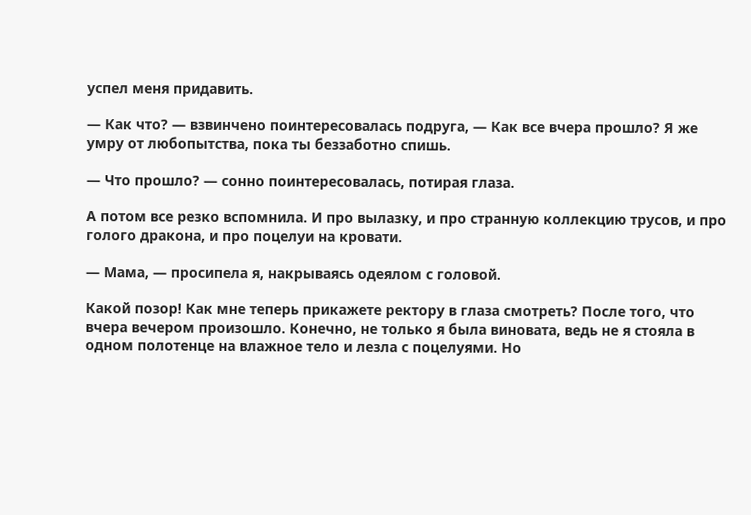успел меня придавить.

— Как что? — взвинчено поинтересовалась подруга, — Как все вчера прошло? Я же умру от любопытства, пока ты беззаботно спишь.

— Что прошло? — сонно поинтересовалась, потирая глаза.

А потом все резко вспомнила. И про вылазку, и про странную коллекцию трусов, и про голого дракона, и про поцелуи на кровати.

— Мама, — просипела я, накрываясь одеялом с головой.

Какой позор! Как мне теперь прикажете ректору в глаза смотреть? После того, что вчера вечером произошло. Конечно, не только я была виновата, ведь не я стояла в одном полотенце на влажное тело и лезла с поцелуями. Но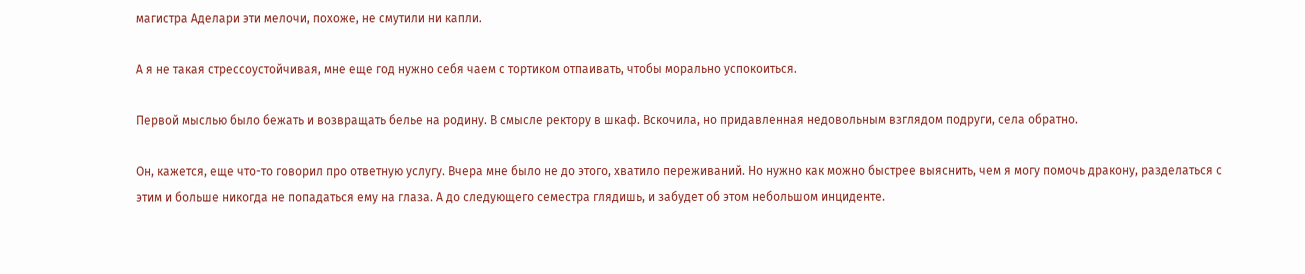магистра Аделари эти мелочи, похоже, не смутили ни капли.

А я не такая стрессоустойчивая, мне еще год нужно себя чаем с тортиком отпаивать, чтобы морально успокоиться.

Первой мыслью было бежать и возвращать белье на родину. В смысле ректору в шкаф. Вскочила, но придавленная недовольным взглядом подруги, села обратно.

Он, кажется, еще что-то говорил про ответную услугу. Вчера мне было не до этого, хватило переживаний. Но нужно как можно быстрее выяснить, чем я могу помочь дракону, разделаться с этим и больше никогда не попадаться ему на глаза. А до следующего семестра глядишь, и забудет об этом небольшом инциденте.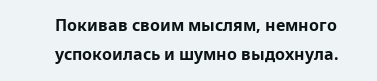Покивав своим мыслям, немного успокоилась и шумно выдохнула.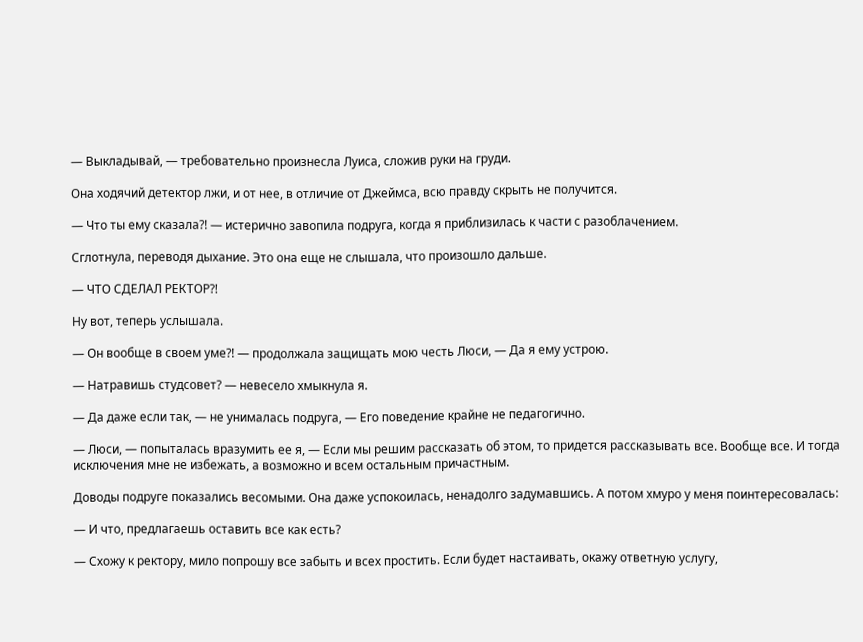— Выкладывай, — требовательно произнесла Луиса, сложив руки на груди.

Она ходячий детектор лжи, и от нее, в отличие от Джеймса, всю правду скрыть не получится.

— Что ты ему сказала?! — истерично завопила подруга, когда я приблизилась к части с разоблачением.

Сглотнула, переводя дыхание. Это она еще не слышала, что произошло дальше.

— ЧТО СДЕЛАЛ РЕКТОР?!

Ну вот, теперь услышала.

— Он вообще в своем уме?! — продолжала защищать мою честь Люси, — Да я ему устрою.

— Натравишь студсовет? — невесело хмыкнула я.

— Да даже если так, — не унималась подруга, — Его поведение крайне не педагогично.

— Люси, — попыталась вразумить ее я, — Если мы решим рассказать об этом, то придется рассказывать все. Вообще все. И тогда исключения мне не избежать, а возможно и всем остальным причастным.

Доводы подруге показались весомыми. Она даже успокоилась, ненадолго задумавшись. А потом хмуро у меня поинтересовалась:

— И что, предлагаешь оставить все как есть?

— Схожу к ректору, мило попрошу все забыть и всех простить. Если будет настаивать, окажу ответную услугу,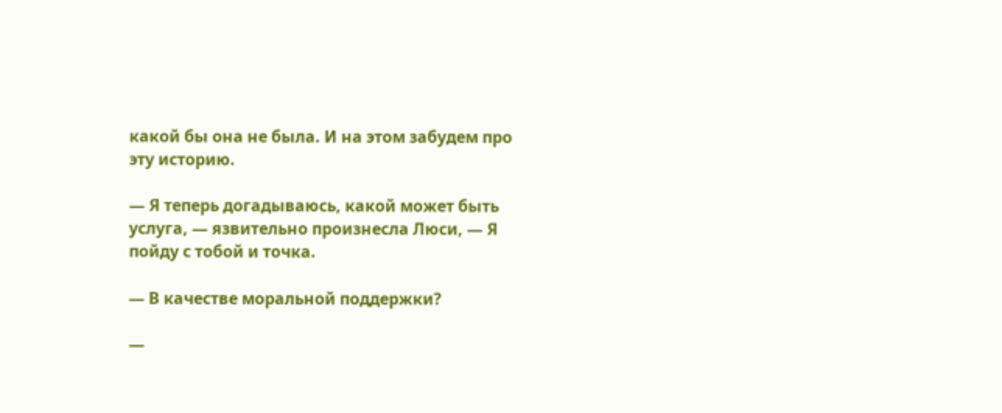какой бы она не была. И на этом забудем про эту историю.

— Я теперь догадываюсь, какой может быть услуга, — язвительно произнесла Люси, — Я пойду с тобой и точка.

— В качестве моральной поддержки?

—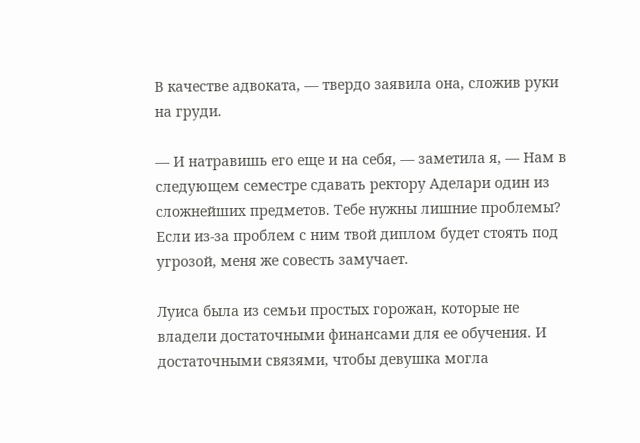В качестве адвоката, — твердо заявила она, сложив руки на груди.

— И натравишь его еще и на себя, — заметила я, — Нам в следующем семестре сдавать ректору Аделари один из сложнейших предметов. Тебе нужны лишние проблемы? Если из-за проблем с ним твой диплом будет стоять под угрозой, меня же совесть замучает.

Луиса была из семьи простых горожан, которые не владели достаточными финансами для ее обучения. И достаточными связями, чтобы девушка могла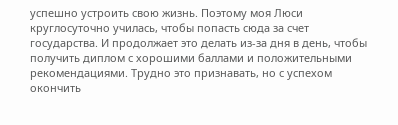успешно устроить свою жизнь. Поэтому моя Люси круглосуточно училась, чтобы попасть сюда за счет государства. И продолжает это делать из-за дня в день, чтобы получить диплом с хорошими баллами и положительными рекомендациями. Трудно это признавать, но с успехом окончить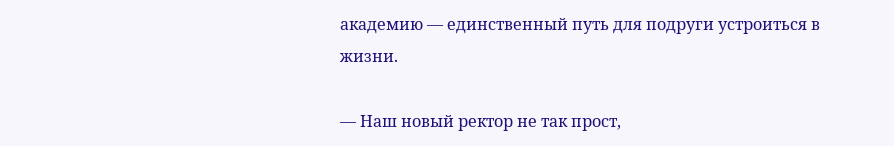академию — единственный путь для подруги устроиться в жизни.

— Наш новый ректор не так прост,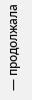— продолжала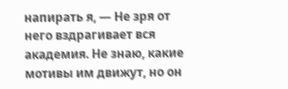напирать я, — Не зря от него вздрагивает вся академия. Не знаю, какие мотивы им движут, но он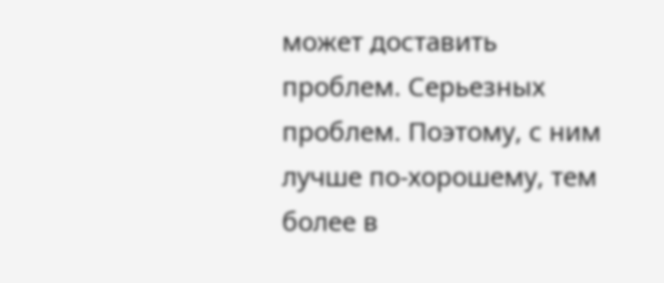может доставить проблем. Серьезных проблем. Поэтому, с ним лучше по-хорошему, тем более в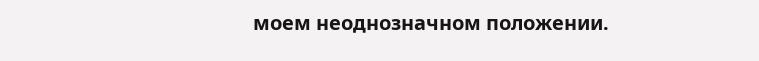моем неоднозначном положении.